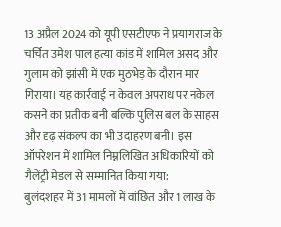13 अप्रैल 2024 को यूपी एसटीएफ ने प्रयागराज के चर्चित उमेश पाल हत्या कांड में शामिल असद और गुलाम को झांसी में एक मुठभेड़ के दौरान मार गिराया। यह कार्रवाई न केवल अपराध पर नकेल कसने का प्रतीक बनी बल्कि पुलिस बल के साहस और दृढ़ संकल्प का भी उदाहरण बनी। इस ऑपरेशन में शामिल निम्नलिखित अधिकारियों को गैलेंट्री मेडल से सम्मानित किया गया:
बुलंदशहर में 31 मामलों में वांछित और 1 लाख के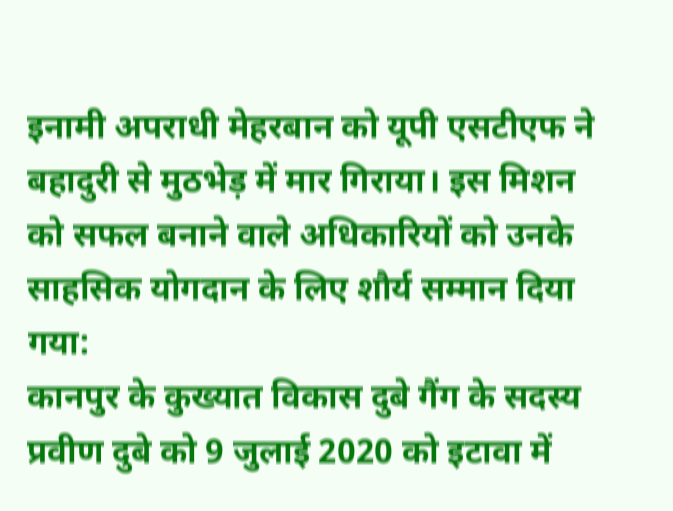इनामी अपराधी मेहरबान को यूपी एसटीएफ ने बहादुरी से मुठभेड़ में मार गिराया। इस मिशन को सफल बनाने वाले अधिकारियों को उनके साहसिक योगदान के लिए शौर्य सम्मान दिया गया:
कानपुर के कुख्यात विकास दुबे गैंग के सदस्य प्रवीण दुबे को 9 जुलाई 2020 को इटावा में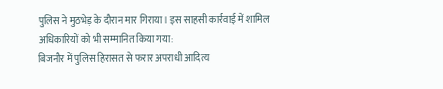पुलिस ने मुठभेड़ के दौरान मार गिराया। इस साहसी कार्रवाई में शामिल अधिकारियों को भी सम्मानित किया गया:
बिजनौर में पुलिस हिरासत से फरार अपराधी आदित्य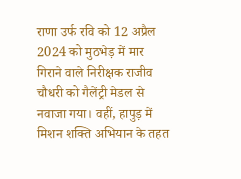राणा उर्फ रवि को 12 अप्रैल 2024 को मुठभेड़ में मार गिराने वाले निरीक्षक राजीव चौधरी को गैलेंट्री मेडल से नवाजा गया। वहीं, हापुड़ में मिशन शक्ति अभियान के तहत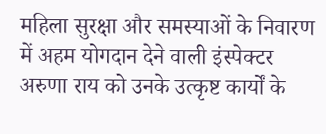महिला सुरक्षा और समस्याओं के निवारण में अहम योगदान देने वाली इंस्पेक्टर अरुणा राय को उनके उत्कृष्ट कार्यों के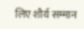लिए शौर्य सम्मान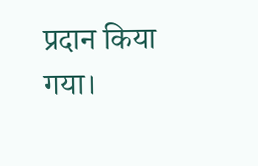प्रदान किया गया।